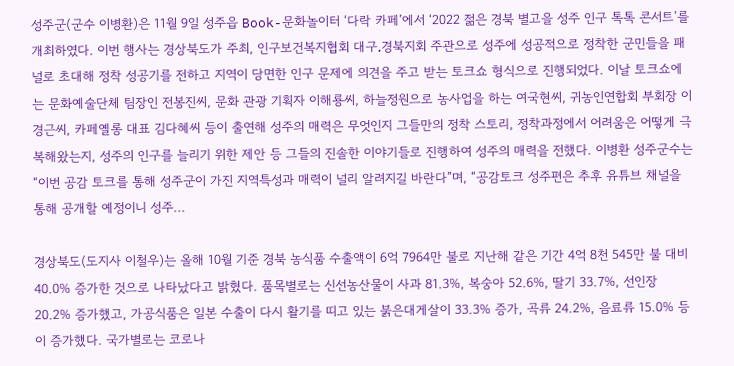성주군(군수 이병환)은 11월 9일 성주읍 Book-문화놀이터 ‘다락 카페’에서 ‘2022 젊은 경북 별고을 성주 인구 톡톡 콘서트’를 개최하였다. 이번 행사는 경상북도가 주최, 인구보건복지협회 대구․경북지회 주관으로 성주에 성공적으로 정착한 군민들을 패널로 초대해 정착 성공기를 전하고 지역이 당면한 인구 문제에 의견을 주고 받는 토크쇼 형식으로 진행되었다. 이날 토크쇼에는 문화예술단체 팀장인 전봉진씨, 문화 관광 기획자 이해룡씨, 하늘정원으로 농사업을 하는 여국현씨, 귀농인연합회 부회장 이경근씨, 카페옐롱 대표 김다혜씨 등이 출연해 성주의 매력은 무엇인지 그들만의 정착 스토리, 정착과정에서 어려움은 어떻게 극복해왔는지, 성주의 인구를 늘리기 위한 제안 등 그들의 진솔한 이야기들로 진행하여 성주의 매력을 전했다. 이병환 성주군수는 “이번 공감 토크를 통해 성주군이 가진 지역특성과 매력이 널리 알려지길 바란다”며, “공감토크 성주편은 추후 유튜브 채널을 통해 공개할 예정이니 성주...

경상북도(도지사 이철우)는 올해 10월 기준 경북 농식품 수출액이 6억 7964만 불로 지난해 같은 기간 4억 8천 545만 불 대비 40.0% 증가한 것으로 나타났다고 밝혔다. 품목별로는 신선농산물이 사과 81.3%, 복숭아 52.6%, 딸기 33.7%, 선인장 20.2% 증가했고, 가공식품은 일본 수출이 다시 활기를 띠고 있는 붉은대게살이 33.3% 증가, 곡류 24.2%, 음료류 15.0% 등이 증가했다. 국가별로는 코로나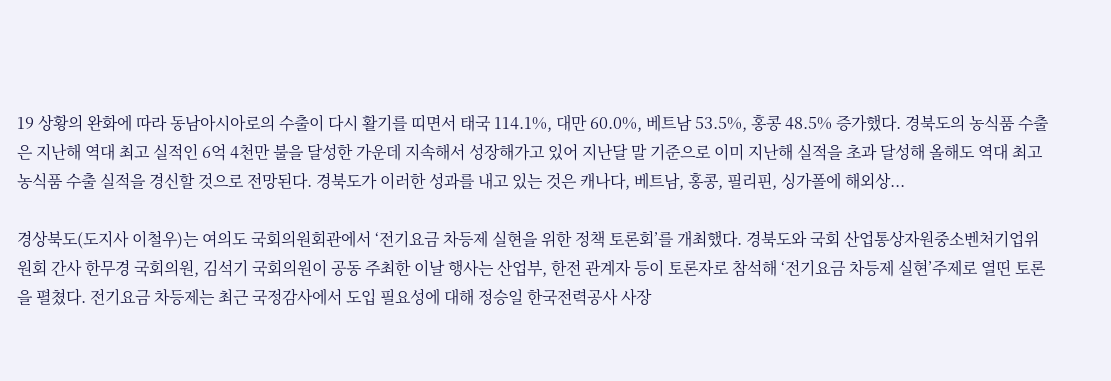19 상황의 완화에 따라 동남아시아로의 수출이 다시 활기를 띠면서 태국 114.1%, 대만 60.0%, 베트남 53.5%, 홍콩 48.5% 증가했다. 경북도의 농식품 수출은 지난해 역대 최고 실적인 6억 4천만 불을 달성한 가운데 지속해서 성장해가고 있어 지난달 말 기준으로 이미 지난해 실적을 초과 달성해 올해도 역대 최고 농식품 수출 실적을 경신할 것으로 전망된다. 경북도가 이러한 성과를 내고 있는 것은 캐나다, 베트남, 홍콩, 필리핀, 싱가폴에 해외상...

경상북도(도지사 이철우)는 여의도 국회의원회관에서 ‘전기요금 차등제 실현을 위한 정책 토론회’를 개최했다. 경북도와 국회 산업통상자원중소벤처기업위원회 간사 한무경 국회의원, 김석기 국회의원이 공동 주최한 이날 행사는 산업부, 한전 관계자 등이 토론자로 참석해 ‘전기요금 차등제 실현’주제로 열띤 토론을 펼쳤다. 전기요금 차등제는 최근 국정감사에서 도입 필요성에 대해 정승일 한국전력공사 사장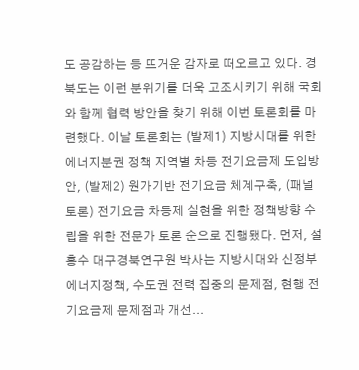도 공감하는 등 뜨거운 감자로 떠오르고 있다. 경북도는 이런 분위기를 더욱 고조시키기 위해 국회와 함께 협력 방안을 찾기 위해 이번 토론회를 마련했다. 이날 토론회는 (발제1) 지방시대를 위한 에너지분권 정책 지역별 차등 전기요금제 도입방안, (발제2) 원가기반 전기요금 체계구축, (패널토론) 전기요금 차등제 실현을 위한 정책방향 수립을 위한 전문가 토론 순으로 진행됐다. 먼저, 설홍수 대구경북연구원 박사는 지방시대와 신정부 에너지정책, 수도권 전력 집중의 문제점, 현행 전기요금제 문제점과 개선...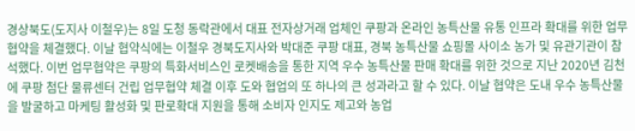경상북도(도지사 이철우)는 8일 도청 동락관에서 대표 전자상거래 업체인 쿠팡과 온라인 농특산물 유통 인프라 확대를 위한 업무협약을 체결했다. 이날 협약식에는 이철우 경북도지사와 박대준 쿠팡 대표, 경북 농특산물 쇼핑몰 사이소 농가 및 유관기관이 참석했다. 이번 업무협약은 쿠팡의 특화서비스인 로켓배송을 통한 지역 우수 농특산물 판매 확대를 위한 것으로 지난 2020년 김천에 쿠팡 첨단 물류센터 건립 업무협약 체결 이후 도와 협업의 또 하나의 큰 성과라고 할 수 있다. 이날 협약은 도내 우수 농특산물을 발굴하고 마케팅 활성화 및 판로확대 지원을 통해 소비자 인지도 제고와 농업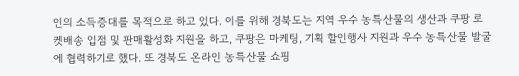인의 소득증대를 목적으로 하고 있다. 이를 위해 경북도는 지역 우수 농특산물의 생산과 쿠팡 로켓배송 입점 및 판매활성화 지원을 하고, 쿠팡은 마케팅, 기획 할인행사 지원과 우수 농특산물 발굴에 협력하기로 했다. 또 경북도 온라인 농특산물 쇼핑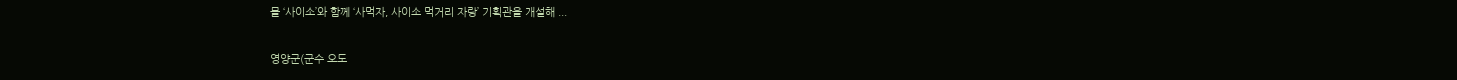몰 ‘사이소’와 함께 ‘사먹자, 사이소 먹거리 자랑’ 기획관을 개설해 ...

영양군(군수 오도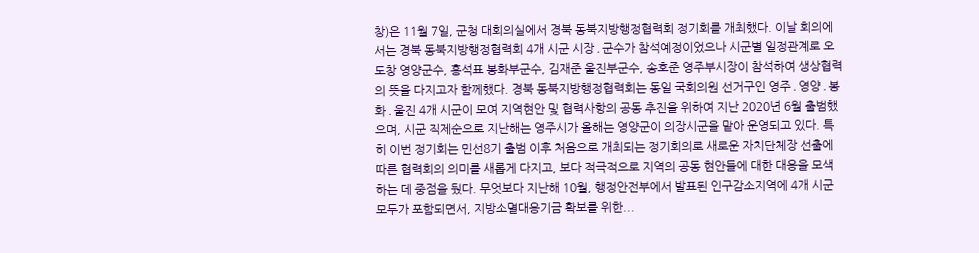창)은 11월 7일, 군청 대회의실에서 경북 동북지방행정협력회 정기회를 개최했다. 이날 회의에서는 경북 동북지방행정협력회 4개 시군 시장․군수가 참석예정이었으나 시군별 일정관계로 오도창 영양군수, 홍석표 봉화부군수, 김재준 울진부군수, 송호준 영주부시장이 참석하여 생상협력의 뜻을 다지고자 함께했다. 경북 동북지방행정협력회는 동일 국회의원 선거구인 영주․영양․봉화․울진 4개 시군이 모여 지역현안 및 협력사항의 공동 추진을 위하여 지난 2020년 6월 출범했으며, 시군 직제순으로 지난해는 영주시가 올해는 영양군이 의장시군을 맡아 운영되고 있다. 특히 이번 정기회는 민선8기 출범 이후 처음으로 개최되는 정기회의로 새로운 자치단체장 선출에 따른 협력회의 의미를 새롭게 다지고, 보다 적극적으로 지역의 공동 현안들에 대한 대응을 모색하는 데 중점을 뒀다. 무엇보다 지난해 10월, 행정안전부에서 발표된 인구감소지역에 4개 시군 모두가 포함되면서, 지방소멸대응기금 확보를 위한...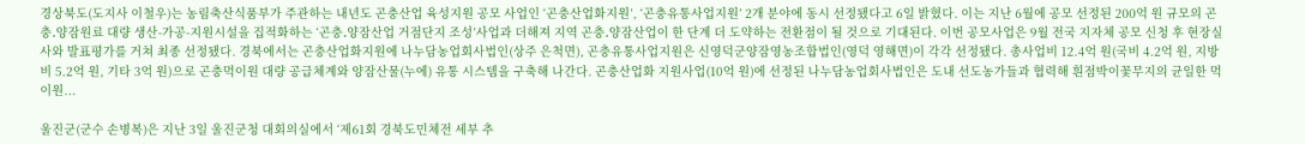경상북도(도지사 이철우)는 농림축산식품부가 주관하는 내년도 곤충산업 육성지원 공모 사업인 ‘곤충산업화지원’, ‘곤충유통사업지원’ 2개 분야에 동시 선정됐다고 6일 밝혔다. 이는 지난 6월에 공모 선정된 200억 원 규모의 곤충․양잠원료 대량 생산-가공-지원시설을 집적화하는 ‘곤충․양잠산업 거점단지 조성’사업과 더해져 지역 곤충․양잠산업이 한 단계 더 도약하는 전환점이 될 것으로 기대된다. 이번 공모사업은 9월 전국 지자체 공모 신청 후 현장실사와 발표평가를 거쳐 최종 선정됐다. 경북에서는 곤충산업화지원에 나누담농업회사법인(상주 은척면), 곤충유통사업지원은 신영덕군양잠영농조합법인(영덕 영해면)이 각각 선정됐다. 총사업비 12.4억 원(국비 4.2억 원, 지방비 5.2억 원, 기타 3억 원)으로 곤충먹이원 대량 공급체계와 양잠산물(누에) 유통 시스템을 구축해 나간다. 곤충산업화 지원사업(10억 원)에 선정된 나누담농업회사법인은 도내 선도농가들과 협력해 흰점박이꽃무지의 균일한 먹이원...

울진군(군수 손병복)은 지난 3일 울진군청 대회의실에서 ‘제61회 경북도민체전 세부 추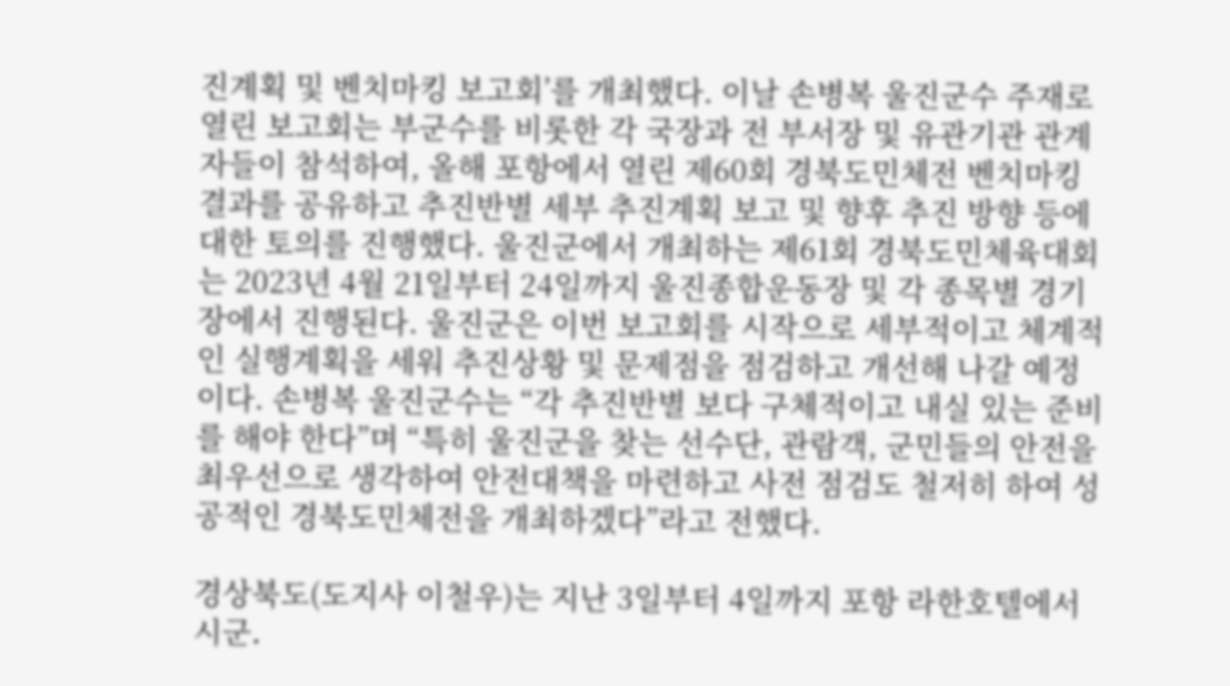진계획 및 벤치마킹 보고회’를 개최했다. 이날 손병복 울진군수 주재로 열린 보고회는 부군수를 비롯한 각 국장과 전 부서장 및 유관기관 관계자들이 참석하여, 올해 포항에서 열린 제60회 경북도민체전 벤치마킹 결과를 공유하고 추진반별 세부 추진계획 보고 및 향후 추진 방향 등에 대한 토의를 진행했다. 울진군에서 개최하는 제61회 경북도민체육대회는 2023년 4월 21일부터 24일까지 울진종합운동장 및 각 종목별 경기장에서 진행된다. 울진군은 이번 보고회를 시작으로 세부적이고 체계적인 실행계획을 세워 추진상황 및 문제점을 점검하고 개선해 나갈 예정이다. 손병복 울진군수는 “각 추진반별 보다 구체적이고 내실 있는 준비를 해야 한다”며 “특히 울진군을 찾는 선수단, 관람객, 군민들의 안전을 최우선으로 생각하여 안전대책을 마련하고 사전 점검도 철저히 하여 성공적인 경북도민체전을 개최하겠다”라고 전했다.

경상북도(도지사 이철우)는 지난 3일부터 4일까지 포항 라한호텔에서 시군․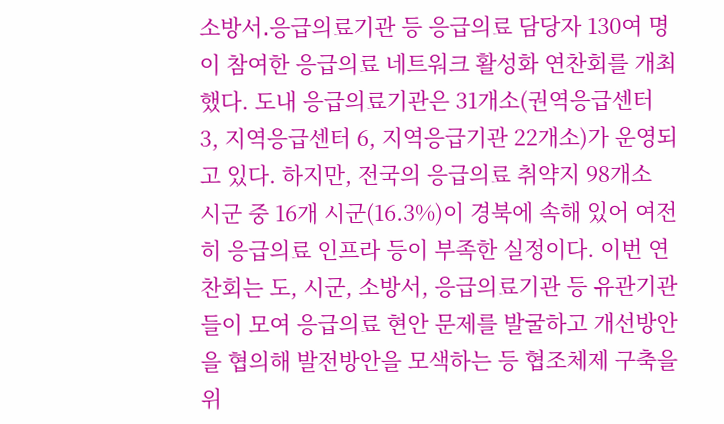소방서․응급의료기관 등 응급의료 담당자 130여 명이 참여한 응급의료 네트워크 활성화 연찬회를 개최했다. 도내 응급의료기관은 31개소(권역응급센터 3, 지역응급센터 6, 지역응급기관 22개소)가 운영되고 있다. 하지만, 전국의 응급의료 취약지 98개소 시군 중 16개 시군(16.3%)이 경북에 속해 있어 여전히 응급의료 인프라 등이 부족한 실정이다. 이번 연찬회는 도, 시군, 소방서, 응급의료기관 등 유관기관들이 모여 응급의료 현안 문제를 발굴하고 개선방안을 협의해 발전방안을 모색하는 등 협조체제 구축을 위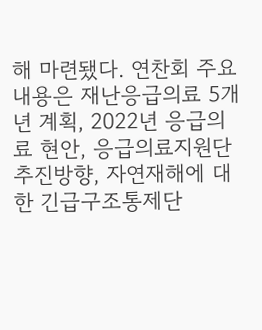해 마련됐다. 연찬회 주요내용은 재난응급의료 5개년 계획, 2022년 응급의료 현안, 응급의료지원단 추진방향, 자연재해에 대한 긴급구조통제단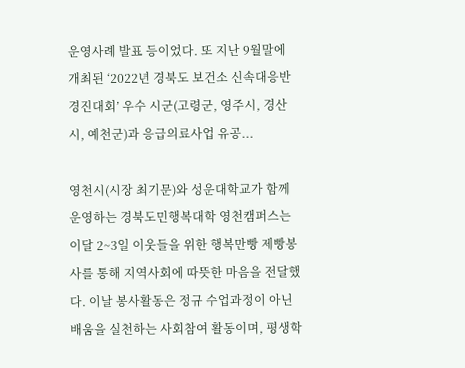운영사례 발표 등이었다. 또 지난 9월말에 개최된 ‘2022년 경북도 보건소 신속대응반 경진대회’ 우수 시군(고령군, 영주시, 경산시, 예천군)과 응급의료사업 유공...

영천시(시장 최기문)와 성운대학교가 함께 운영하는 경북도민행복대학 영천캠퍼스는 이달 2~3일 이웃들을 위한 행복만빵 제빵봉사를 통해 지역사회에 따뜻한 마음을 전달했다. 이날 봉사활동은 정규 수업과정이 아닌 배움을 실천하는 사회참여 활동이며, 평생학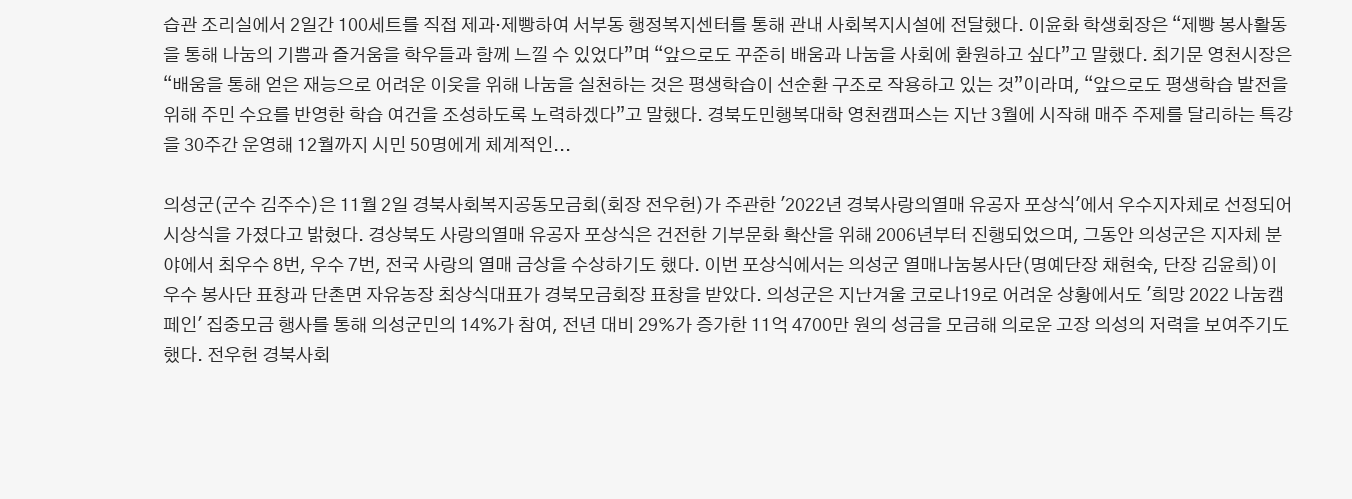습관 조리실에서 2일간 100세트를 직접 제과·제빵하여 서부동 행정복지센터를 통해 관내 사회복지시설에 전달했다. 이윤화 학생회장은 “제빵 봉사활동을 통해 나눔의 기쁨과 즐거움을 학우들과 함께 느낄 수 있었다”며 “앞으로도 꾸준히 배움과 나눔을 사회에 환원하고 싶다”고 말했다. 최기문 영천시장은 “배움을 통해 얻은 재능으로 어려운 이웃을 위해 나눔을 실천하는 것은 평생학습이 선순환 구조로 작용하고 있는 것”이라며, “앞으로도 평생학습 발전을 위해 주민 수요를 반영한 학습 여건을 조성하도록 노력하겠다”고 말했다. 경북도민행복대학 영천캠퍼스는 지난 3월에 시작해 매주 주제를 달리하는 특강을 30주간 운영해 12월까지 시민 50명에게 체계적인...

의성군(군수 김주수)은 11월 2일 경북사회복지공동모금회(회장 전우헌)가 주관한 '2022년 경북사랑의열매 유공자 포상식'에서 우수지자체로 선정되어 시상식을 가졌다고 밝혔다. 경상북도 사랑의열매 유공자 포상식은 건전한 기부문화 확산을 위해 2006년부터 진행되었으며, 그동안 의성군은 지자체 분야에서 최우수 8번, 우수 7번, 전국 사랑의 열매 금상을 수상하기도 했다. 이번 포상식에서는 의성군 열매나눔봉사단(명예단장 채현숙, 단장 김윤희)이 우수 봉사단 표창과 단촌면 자유농장 최상식대표가 경북모금회장 표창을 받았다. 의성군은 지난겨울 코로나19로 어려운 상황에서도 '희망 2022 나눔캠페인' 집중모금 행사를 통해 의성군민의 14%가 참여, 전년 대비 29%가 증가한 11억 4700만 원의 성금을 모금해 의로운 고장 의성의 저력을 보여주기도 했다. 전우헌 경북사회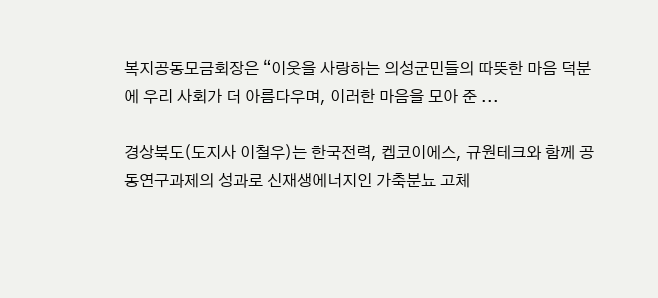복지공동모금회장은 “이웃을 사랑하는 의성군민들의 따뜻한 마음 덕분에 우리 사회가 더 아름다우며, 이러한 마음을 모아 준 ...

경상북도(도지사 이철우)는 한국전력, 켑코이에스, 규원테크와 함께 공동연구과제의 성과로 신재생에너지인 가축분뇨 고체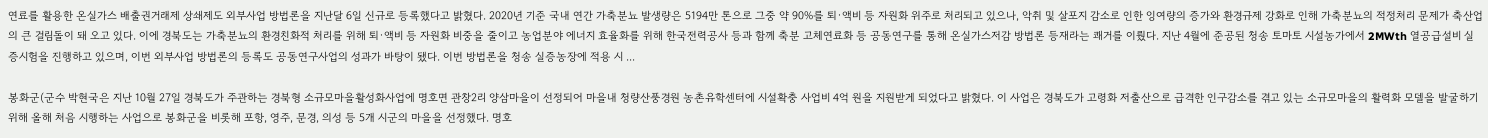연료를 활용한 온실가스 배출권거래제 상쇄제도 외부사업 방법론을 지난달 6일 신규로 등록했다고 밝혔다. 2020년 기준 국내 연간 가축분뇨 발생량은 5194만 톤으로 그중 약 90%를 퇴·액비 등 자원화 위주로 처리되고 있으나, 악취 및 살포지 감소로 인한 잉여량의 증가와 환경규제 강화로 인해 가축분뇨의 적정처리 문제가 축산업의 큰 걸림돌이 돼 오고 있다. 이에 경북도는 가축분뇨의 환경친화적 처리를 위해 퇴·액비 등 자원화 비중을 줄이고 농업분야 에너지 효율화를 위해 한국전력공사 등과 함께 축분 고체연료화 등 공동연구를 통해 온실가스저감 방법론 등재라는 쾌거를 이뤘다. 지난 4월에 준공된 청송 토마토 시설농가에서 2MWth 열공급설비 실증시험을 진행하고 있으며, 이번 외부사업 방법론의 등록도 공동연구사업의 성과가 바탕이 됐다. 이번 방법론을 청송 실증농장에 적용 시 ...

봉화군(군수 박현국은 지난 10월 27일 경북도가 주관하는 경북형 소규모마을활성화사업에 명호면 관창2리 양삼마을이 선정되어 마을내 청량산풍경원 농촌유학센터에 시설확충 사업비 4억 원을 지원받게 되었다고 밝혔다. 이 사업은 경북도가 고령화 저출산으로 급격한 인구감소를 겪고 있는 소규모마을의 활력화 모델을 발굴하기 위해 올해 처음 시행하는 사업으로 봉화군을 비롯해 포항, 영주, 문경, 의성 등 5개 시군의 마을을 선정했다. 명호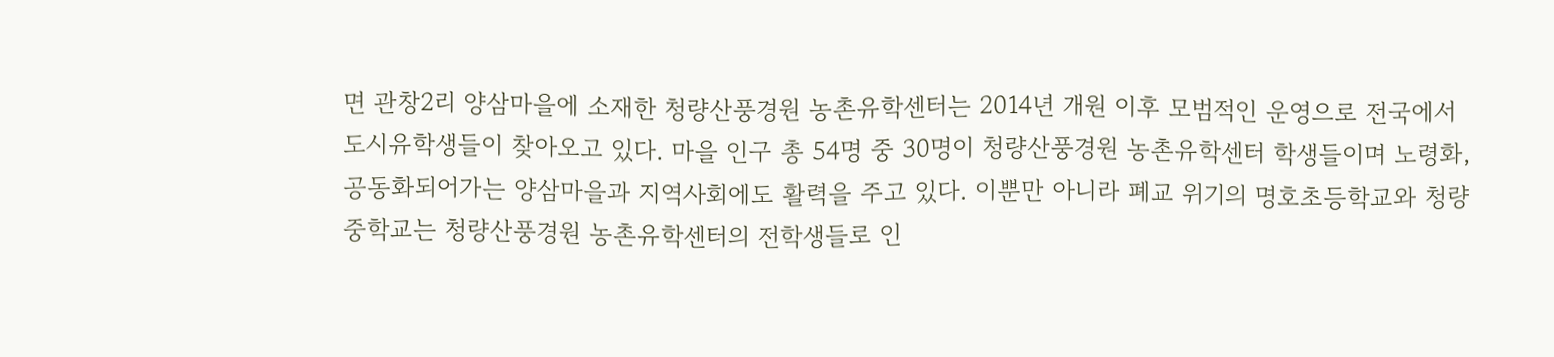면 관창2리 양삼마을에 소재한 청량산풍경원 농촌유학센터는 2014년 개원 이후 모범적인 운영으로 전국에서 도시유학생들이 찾아오고 있다. 마을 인구 총 54명 중 30명이 청량산풍경원 농촌유학센터 학생들이며 노령화, 공동화되어가는 양삼마을과 지역사회에도 활력을 주고 있다. 이뿐만 아니라 폐교 위기의 명호초등학교와 청량중학교는 청량산풍경원 농촌유학센터의 전학생들로 인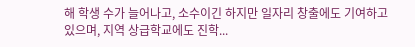해 학생 수가 늘어나고, 소수이긴 하지만 일자리 창출에도 기여하고 있으며, 지역 상급학교에도 진학...